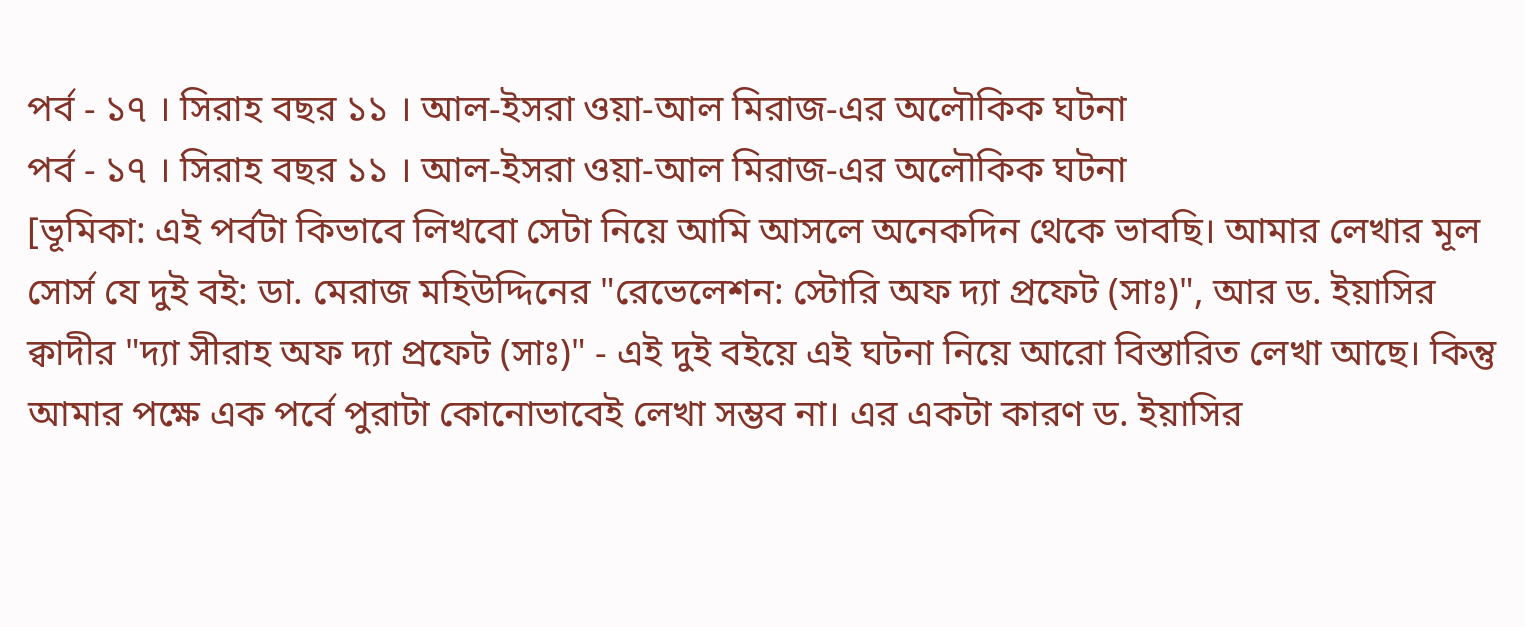পর্ব - ১৭ । সিরাহ বছর ১১ । আল-ইসরা ওয়া-আল মিরাজ-এর অলৌকিক ঘটনা
পর্ব - ১৭ । সিরাহ বছর ১১ । আল-ইসরা ওয়া-আল মিরাজ-এর অলৌকিক ঘটনা
[ভূমিকা: এই পর্বটা কিভাবে লিখবো সেটা নিয়ে আমি আসলে অনেকদিন থেকে ভাবছি। আমার লেখার মূল সোর্স যে দুই বই: ডা. মেরাজ মহিউদ্দিনের "রেভেলেশন: স্টোরি অফ দ্যা প্রফেট (সাঃ)", আর ড. ইয়াসির ক্বাদীর "দ্যা সীরাহ অফ দ্যা প্রফেট (সাঃ)" - এই দুই বইয়ে এই ঘটনা নিয়ে আরো বিস্তারিত লেখা আছে। কিন্তু আমার পক্ষে এক পর্বে পুরাটা কোনোভাবেই লেখা সম্ভব না। এর একটা কারণ ড. ইয়াসির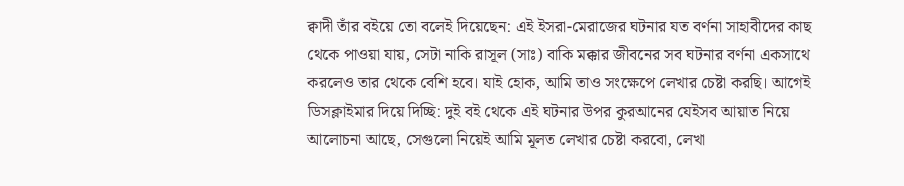ক্বাদী তাঁর বইয়ে তো বলেই দিয়েছেন: এই ইসরা-মেরাজের ঘটনার যত বর্ণনা সাহাবীদের কাছ থেকে পাওয়া যায়, সেটা নাকি রাসূল (সাঃ) বাকি মক্কার জীবনের সব ঘটনার বর্ণনা একসাথে করলেও তার থেকে বেশি হবে। যাই হোক, আমি তাও সংক্ষেপে লেখার চেষ্টা করছি। আগেই ডিসক্লাইমার দিয়ে দিচ্ছি: দুই বই থেকে এই ঘটনার উপর কুরআনের যেইসব আয়াত নিয়ে আলোচনা আছে, সেগুলো নিয়েই আমি মূলত লেখার চেষ্টা করবো, লেখা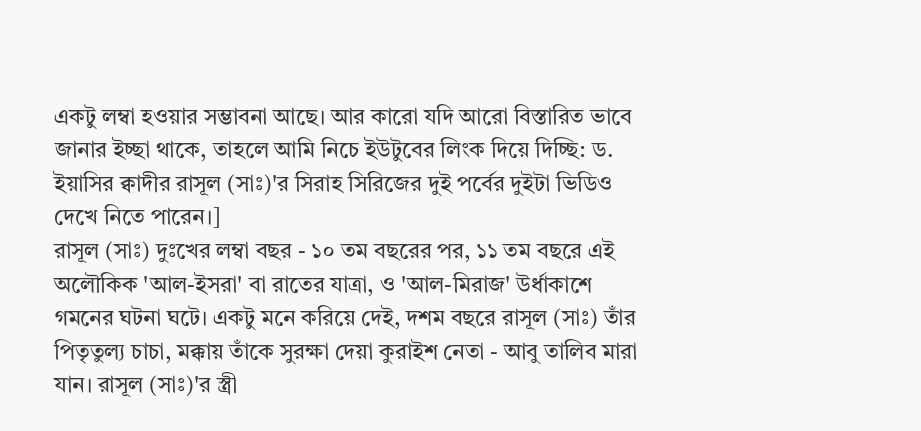একটু লম্বা হওয়ার সম্ভাবনা আছে। আর কারো যদি আরো বিস্তারিত ভাবে জানার ইচ্ছা থাকে, তাহলে আমি নিচে ইউটুবের লিংক দিয়ে দিচ্ছি: ড. ইয়াসির ক্বাদীর রাসূল (সাঃ)'র সিরাহ সিরিজের দুই পর্বের দুইটা ভিডিও দেখে নিতে পারেন।]
রাসূল (সাঃ) দুঃখের লম্বা বছর - ১০ তম বছরের পর, ১১ তম বছরে এই অলৌকিক 'আল-ইসরা' বা রাতের যাত্রা, ও 'আল-মিরাজ' উর্ধাকাশে গমনের ঘটনা ঘটে। একটু মনে করিয়ে দেই, দশম বছরে রাসূল (সাঃ) তাঁর পিতৃতুল্য চাচা, মক্কায় তাঁকে সুরক্ষা দেয়া কুরাইশ নেতা - আবু তালিব মারা যান। রাসূল (সাঃ)'র স্ত্রী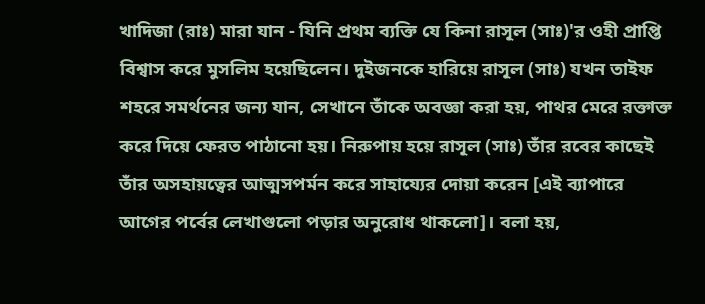খাদিজা (রাঃ) মারা যান - যিনি প্রথম ব্যক্তি যে কিনা রাসূল (সাঃ)'র ওহী প্রাপ্তি বিশ্বাস করে মুসলিম হয়েছিলেন। দুইজনকে হারিয়ে রাসূল (সাঃ) যখন তাইফ শহরে সমর্থনের জন্য যান, সেখানে তাঁকে অবজ্ঞা করা হয়, পাথর মেরে রক্তাক্ত করে দিয়ে ফেরত পাঠানো হয়। নিরুপায় হয়ে রাসূল (সাঃ) তাঁর রবের কাছেই তাঁর অসহায়ত্বের আত্মসপর্মন করে সাহায্যের দোয়া করেন [এই ব্যাপারে আগের পর্বের লেখাগুলো পড়ার অনুরোধ থাকলো]। বলা হয়,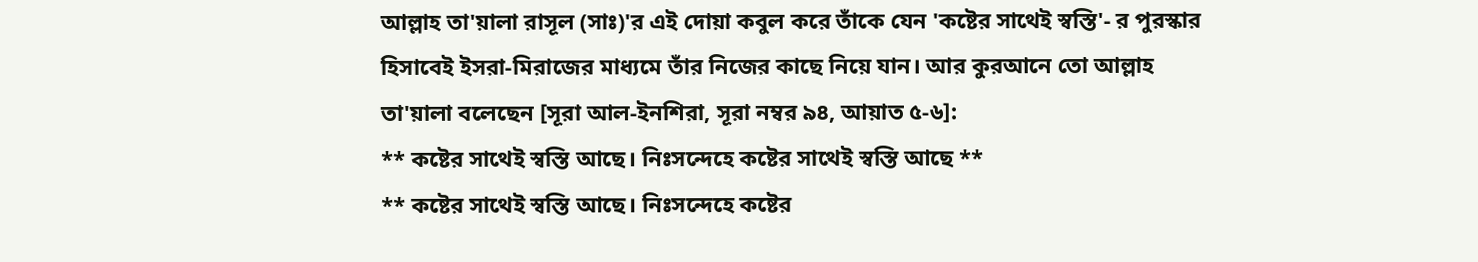আল্লাহ তা'য়ালা রাসূল (সাঃ)'র এই দোয়া কবুল করে তাঁকে যেন 'কষ্টের সাথেই স্বস্তি'- র পুরস্কার হিসাবেই ইসরা-মিরাজের মাধ্যমে তাঁর নিজের কাছে নিয়ে যান। আর কুরআনে তো আল্লাহ তা'য়ালা বলেছেন [সূরা আল-ইনশিরা, সূরা নম্বর ৯৪, আয়াত ৫-৬]:
** কষ্টের সাথেই স্বস্তি আছে। নিঃসন্দেহে কষ্টের সাথেই স্বস্তি আছে **
** কষ্টের সাথেই স্বস্তি আছে। নিঃসন্দেহে কষ্টের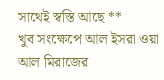সাথেই স্বস্তি আছে **
খুব সংক্ষেপে আল ইসরা ওয়া আল মিরাজের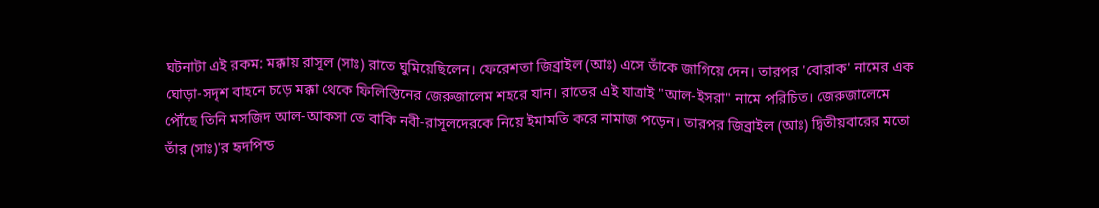ঘটনাটা এই রকম: মক্কায় রাসূল (সাঃ) রাতে ঘুমিয়েছিলেন। ফেরেশতা জিব্রাইল (আঃ) এসে তাঁকে জাগিয়ে দেন। তারপর 'বোরাক' নামের এক ঘোড়া-সদৃশ বাহনে চড়ে মক্কা থেকে ফিলিস্তিনের জেরুজালেম শহরে যান। রাতের এই যাত্রাই "আল-ইসরা" নামে পরিচিত। জেরুজালেমে পৌঁছে তিনি মসজিদ আল-আকসা তে বাকি নবী-রাসূলদেরকে নিয়ে ইমামতি করে নামাজ পড়েন। তারপর জিব্রাইল (আঃ) দ্বিতীয়বারের মতো তাঁর (সাঃ)'র হৃদপিন্ড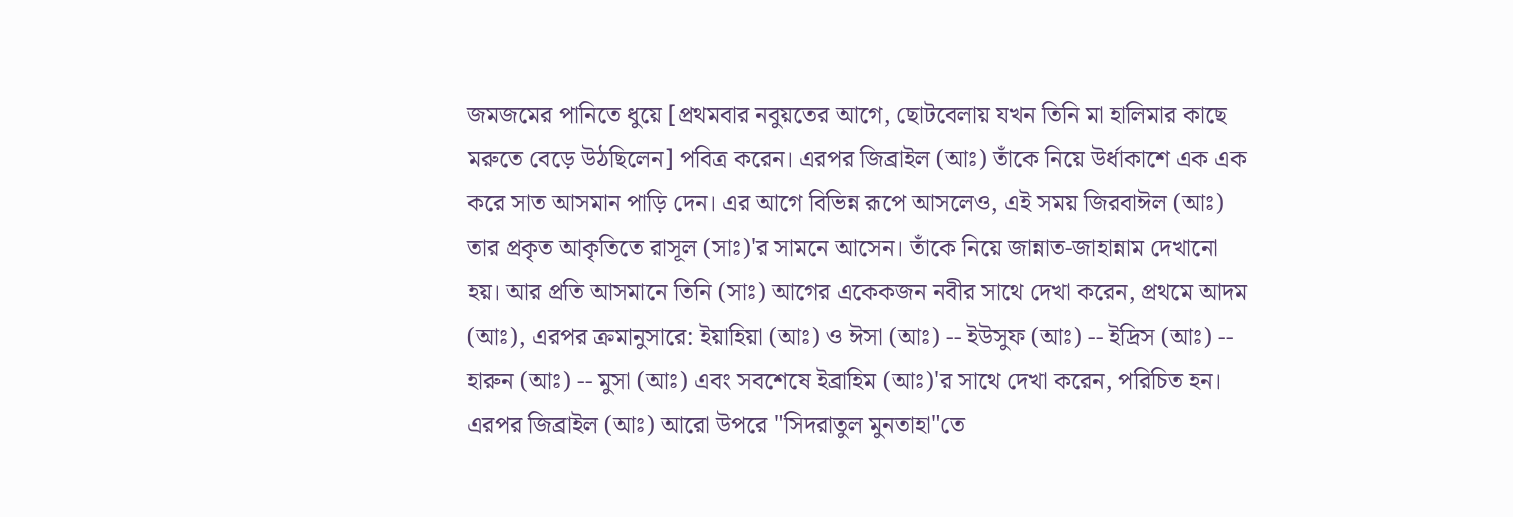জমজমের পানিতে ধুয়ে [প্রথমবার নবুয়তের আগে, ছোটবেলায় যখন তিনি মা হালিমার কাছে মরুতে বেড়ে উঠছিলেন] পবিত্র করেন। এরপর জিব্রাইল (আঃ) তাঁকে নিয়ে উর্ধাকাশে এক এক করে সাত আসমান পাড়ি দেন। এর আগে বিভিন্ন রূপে আসলেও, এই সময় জিরবাঈল (আঃ) তার প্রকৃত আকৃতিতে রাসূল (সাঃ)'র সামনে আসেন। তাঁকে নিয়ে জান্নাত-জাহান্নাম দেখানো হয়। আর প্রতি আসমানে তিনি (সাঃ) আগের একেকজন নবীর সাথে দেখা করেন, প্রথমে আদম (আঃ), এরপর ক্রমানুসারে: ইয়াহিয়া (আঃ) ও ঈসা (আঃ) -- ইউসুফ (আঃ) -- ইদ্রিস (আঃ) -- হারুন (আঃ) -- মুসা (আঃ) এবং সবশেষে ইব্রাহিম (আঃ)'র সাথে দেখা করেন, পরিচিত হন। এরপর জিব্রাইল (আঃ) আরো উপরে "সিদরাতুল মুনতাহা"তে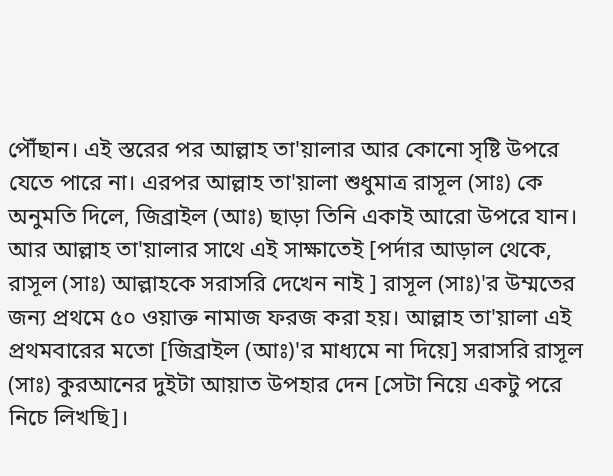পৌঁছান। এই স্তরের পর আল্লাহ তা'য়ালার আর কোনো সৃষ্টি উপরে যেতে পারে না। এরপর আল্লাহ তা'য়ালা শুধুমাত্র রাসূল (সাঃ) কে অনুমতি দিলে, জিব্রাইল (আঃ) ছাড়া তিনি একাই আরো উপরে যান। আর আল্লাহ তা'য়ালার সাথে এই সাক্ষাতেই [পর্দার আড়াল থেকে, রাসূল (সাঃ) আল্লাহকে সরাসরি দেখেন নাই ] রাসূল (সাঃ)'র উম্মতের জন্য প্রথমে ৫০ ওয়াক্ত নামাজ ফরজ করা হয়। আল্লাহ তা'য়ালা এই প্রথমবারের মতো [জিব্রাইল (আঃ)'র মাধ্যমে না দিয়ে] সরাসরি রাসূল (সাঃ) কুরআনের দুইটা আয়াত উপহার দেন [সেটা নিয়ে একটু পরে নিচে লিখছি]।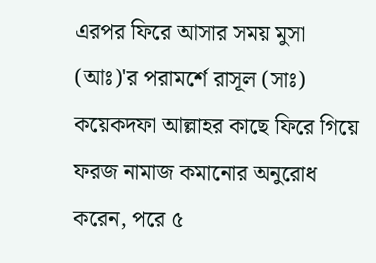এরপর ফিরে আসার সময় মুসা (আঃ)'র পরামর্শে রাসূল (সাঃ) কয়েকদফা আল্লাহর কাছে ফিরে গিয়ে ফরজ নামাজ কমানোর অনুরোধ করেন, পরে ৫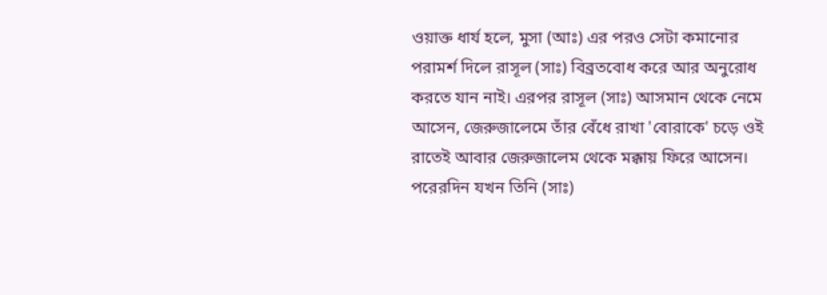ওয়াক্ত ধার্য হলে, মুসা (আঃ) এর পরও সেটা কমানোর পরামর্শ দিলে রাসূল (সাঃ) বিব্রতবোধ করে আর অনুরোধ করতে যান নাই। এরপর রাসূল (সাঃ) আসমান থেকে নেমে আসেন, জেরুজালেমে তাঁর বেঁধে রাখা 'বোরাকে' চড়ে ওই রাতেই আবার জেরুজালেম থেকে মক্কায় ফিরে আসেন।
পরেরদিন যখন তিনি (সাঃ)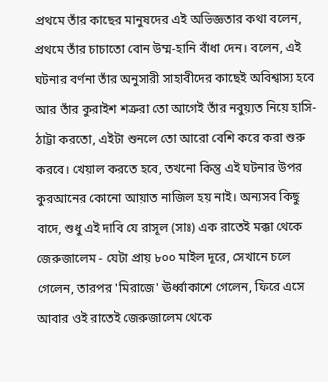প্রথমে তাঁর কাছের মানুষদের এই অভিজ্ঞতার কথা বলেন, প্রথমে তাঁর চাচাতো বোন উম্ম-হানি বাঁধা দেন। বলেন, এই ঘটনার বর্ণনা তাঁর অনুসারী সাহাবীদের কাছেই অবিশ্বাস্য হবে আর তাঁর কুরাইশ শত্রুরা তো আগেই তাঁর নবুয়্যত নিয়ে হাসি-ঠাট্টা করতো, এইটা শুনলে তো আরো বেশি করে করা শুরু করবে। খেয়াল করতে হবে, তখনো কিন্তু এই ঘটনার উপর কুরআনের কোনো আয়াত নাজিল হয় নাই। অন্যসব কিছু বাদে, শুধু এই দাবি যে রাসূল (সাঃ) এক রাতেই মক্কা থেকে জেরুজালেম - যেটা প্রায় ৮০০ মাইল দূরে, সেখানে চলে গেলেন, তারপর 'মিরাজে' ঊর্ধ্বাকাশে গেলেন, ফিরে এসে আবার ওই রাতেই জেরুজালেম থেকে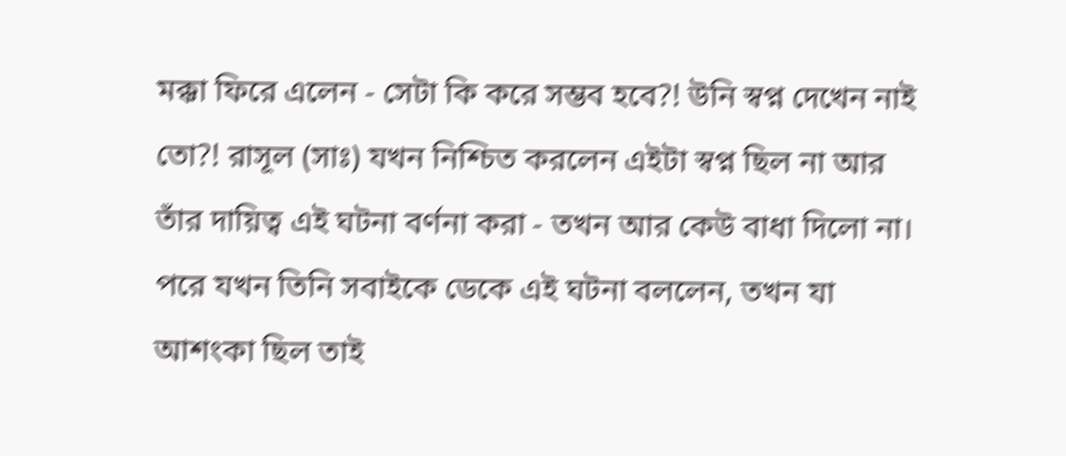মক্কা ফিরে এলেন - সেটা কি করে সম্ভব হবে?! উনি স্বপ্ন দেখেন নাই তো?! রাসূল (সাঃ) যখন নিশ্চিত করলেন এইটা স্বপ্ন ছিল না আর তাঁর দায়িত্ব এই ঘটনা বর্ণনা করা - তখন আর কেউ বাধা দিলো না।
পরে যখন তিনি সবাইকে ডেকে এই ঘটনা বললেন, তখন যা আশংকা ছিল তাই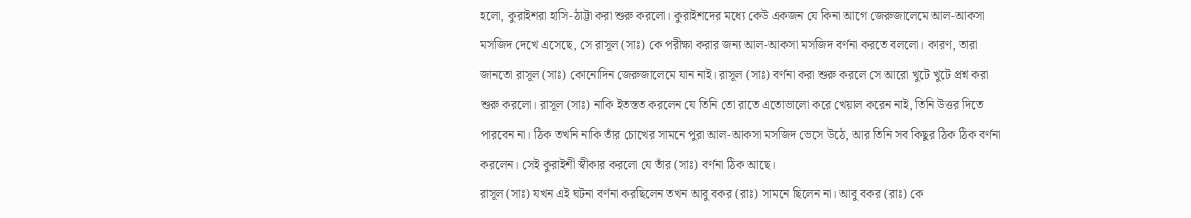হলো, কুরাইশরা হাসি-ঠাট্টা করা শুরু করলো। কুরাইশদের মধ্যে কেউ একজন যে কিনা আগে জেরুজালেমে আল-আকসা মসজিদ দেখে এসেছে, সে রাসূল (সাঃ) কে পরীক্ষা করার জন্য আল-আকসা মসজিদ বর্ণনা করতে বললো। কারণ, তারা জানতো রাসূল (সাঃ) কোনোদিন জেরুজালেমে যান নাই। রাসূল (সাঃ) বর্ণনা করা শুরু করলে সে আরো খুটে খুটে প্রশ্ন করা শুরু করলো। রাসূল (সাঃ) নাকি ইতস্তত করলেন যে তিনি তো রাতে এতোভালো করে খেয়াল করেন নাই, তিনি উত্তর দিতে পারবেন না। ঠিক তখনি নাকি তাঁর চোখের সামনে পুরা আল-আকসা মসজিদ ভেসে উঠে, আর তিনি সব কিছুর ঠিক ঠিক বর্ণনা করলেন। সেই কুরাইশী স্বীকার করলো যে তাঁর (সাঃ) বর্ণনা ঠিক আছে।
রাসূল (সাঃ) যখন এই ঘটনা বর্ণনা করছিলেন তখন আবু বকর (রাঃ) সামনে ছিলেন না। আবু বকর (রাঃ) কে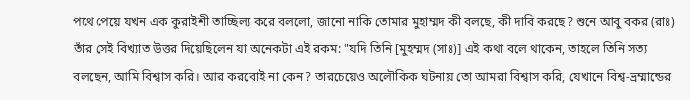পথে পেয়ে যখন এক কুরাইশী তাচ্ছিল্য করে বললো, জানো নাকি তোমার মুহাম্মদ কী বলছে, কী দাবি করছে? শুনে আবু বকর (রাঃ) তাঁর সেই বিখ্যাত উত্তর দিয়েছিলেন যা অনেকটা এই রকম: "যদি তিনি [মুহম্মদ (সাঃ)] এই কথা বলে থাকেন, তাহলে তিনি সত্য বলছেন, আমি বিশ্বাস করি। আর করবোই না কেন? তারচেয়েও অলৌকিক ঘটনায় তো আমরা বিশ্বাস করি, যেখানে বিশ্ব-ভ্রম্মান্ডের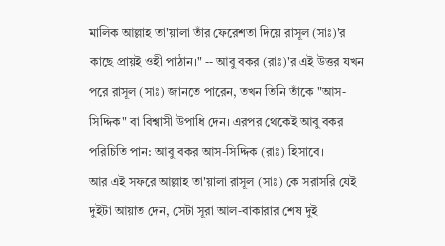মালিক আল্লাহ তা'য়ালা তাঁর ফেরেশতা দিয়ে রাসূল (সাঃ)'র কাছে প্রায়ই ওহী পাঠান।" -- আবু বকর (রাঃ)'র এই উত্তর যখন পরে রাসূল (সাঃ) জানতে পারেন, তখন তিনি তাঁকে "আস-সিদ্দিক" বা বিশ্বাসী উপাধি দেন। এরপর থেকেই আবু বকর পরিচিতি পান: আবু বকর আস-সিদ্দিক (রাঃ) হিসাবে।
আর এই সফরে আল্লাহ তা'য়ালা রাসূল (সাঃ) কে সরাসরি যেই দুইটা আয়াত দেন, সেটা সূরা আল-বাকারার শেষ দুই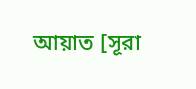আয়াত [সূরা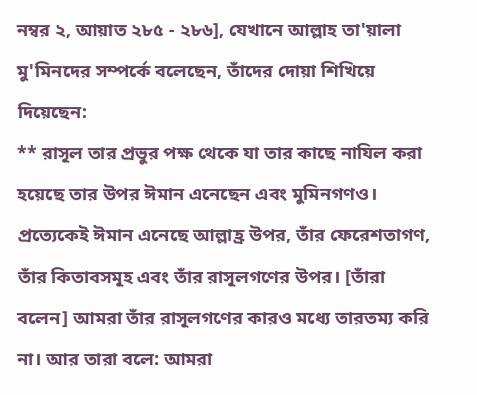নম্বর ২, আয়াত ২৮৫ - ২৮৬], যেখানে আল্লাহ তা'য়ালা মু'মিনদের সম্পর্কে বলেছেন, তাঁদের দোয়া শিখিয়ে দিয়েছেন:
** রাসূল তার প্রভুর পক্ষ থেকে যা তার কাছে নাযিল করা হয়েছে তার উপর ঈমান এনেছেন এবং মুমিনগণও। প্রত্যেকেই ঈমান এনেছে আল্লাহ্র উপর, তাঁর ফেরেশতাগণ, তাঁর কিতাবসমূহ এবং তাঁর রাসূলগণের উপর। [তাঁরা বলেন] আমরা তাঁর রাসূলগণের কারও মধ্যে তারতম্য করি না। আর তারা বলে: আমরা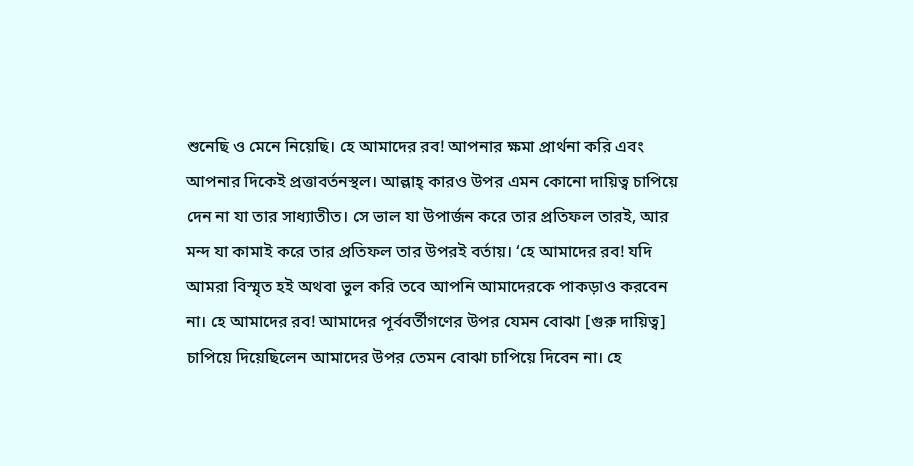শুনেছি ও মেনে নিয়েছি। হে আমাদের রব! আপনার ক্ষমা প্রার্থনা করি এবং আপনার দিকেই প্রত্তাবর্তনস্থল। আল্লাহ্ কারও উপর এমন কোনো দায়িত্ব চাপিয়ে দেন না যা তার সাধ্যাতীত। সে ভাল যা উপার্জন করে তার প্রতিফল তারই, আর মন্দ যা কামাই করে তার প্রতিফল তার উপরই বর্তায়। ‘হে আমাদের রব! যদি আমরা বিস্মৃত হই অথবা ভুল করি তবে আপনি আমাদেরকে পাকড়াও করবেন না। হে আমাদের রব! আমাদের পূর্ববর্তীগণের উপর যেমন বোঝা [গুরু দায়িত্ব] চাপিয়ে দিয়েছিলেন আমাদের উপর তেমন বোঝা চাপিয়ে দিবেন না। হে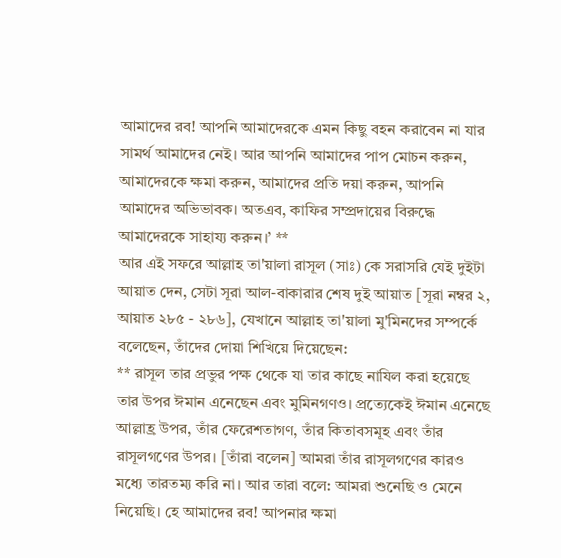আমাদের রব! আপনি আমাদেরকে এমন কিছু বহন করাবেন না যার সামর্থ আমাদের নেই। আর আপনি আমাদের পাপ মোচন করুন, আমাদেরকে ক্ষমা করুন, আমাদের প্রতি দয়া করুন, আপনি আমাদের অভিভাবক। অতএব, কাফির সম্প্রদায়ের বিরুদ্ধে আমাদেরকে সাহায্য করুন।’ **
আর এই সফরে আল্লাহ তা'য়ালা রাসূল (সাঃ) কে সরাসরি যেই দুইটা আয়াত দেন, সেটা সূরা আল-বাকারার শেষ দুই আয়াত [সূরা নম্বর ২, আয়াত ২৮৫ - ২৮৬], যেখানে আল্লাহ তা'য়ালা মু'মিনদের সম্পর্কে বলেছেন, তাঁদের দোয়া শিখিয়ে দিয়েছেন:
** রাসূল তার প্রভুর পক্ষ থেকে যা তার কাছে নাযিল করা হয়েছে তার উপর ঈমান এনেছেন এবং মুমিনগণও। প্রত্যেকেই ঈমান এনেছে আল্লাহ্র উপর, তাঁর ফেরেশতাগণ, তাঁর কিতাবসমূহ এবং তাঁর রাসূলগণের উপর। [তাঁরা বলেন] আমরা তাঁর রাসূলগণের কারও মধ্যে তারতম্য করি না। আর তারা বলে: আমরা শুনেছি ও মেনে নিয়েছি। হে আমাদের রব! আপনার ক্ষমা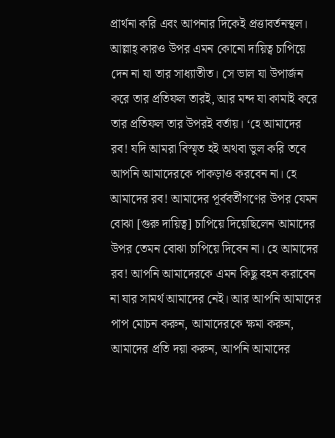প্রার্থনা করি এবং আপনার দিকেই প্রত্তাবর্তনস্থল। আল্লাহ্ কারও উপর এমন কোনো দায়িত্ব চাপিয়ে দেন না যা তার সাধ্যাতীত। সে ভাল যা উপার্জন করে তার প্রতিফল তারই, আর মন্দ যা কামাই করে তার প্রতিফল তার উপরই বর্তায়। ‘হে আমাদের রব! যদি আমরা বিস্মৃত হই অথবা ভুল করি তবে আপনি আমাদেরকে পাকড়াও করবেন না। হে আমাদের রব! আমাদের পূর্ববর্তীগণের উপর যেমন বোঝা [গুরু দায়িত্ব] চাপিয়ে দিয়েছিলেন আমাদের উপর তেমন বোঝা চাপিয়ে দিবেন না। হে আমাদের রব! আপনি আমাদেরকে এমন কিছু বহন করাবেন না যার সামর্থ আমাদের নেই। আর আপনি আমাদের পাপ মোচন করুন, আমাদেরকে ক্ষমা করুন, আমাদের প্রতি দয়া করুন, আপনি আমাদের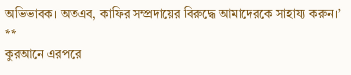অভিভাবক। অতএব, কাফির সম্প্রদায়ের বিরুদ্ধে আমাদেরকে সাহায্য করুন।’ **
কুরআনে এরপরে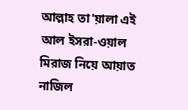আল্লাহ তা'য়ালা এই আল ইসরা-ওয়াল মিরাজ নিয়ে আয়াত নাজিল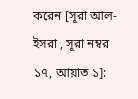করেন [সূরা আল-ইসরা , সূরা নম্বর ১৭, আয়াত ১]: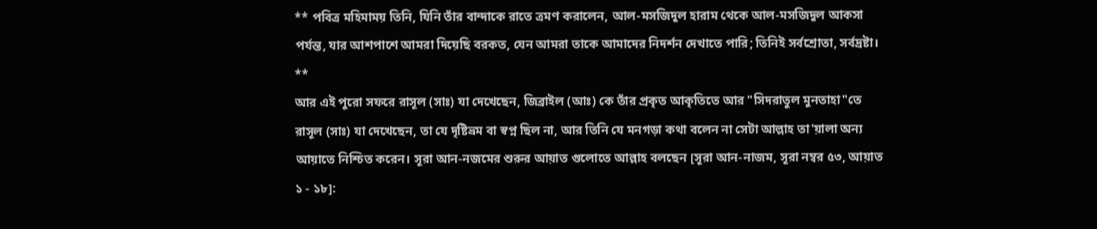** পবিত্র মহিমাময় তিনি, যিনি তাঁর বান্দাকে রাতে ত্ৰমণ করালেন, আল-মসজিদুল হারাম থেকে আল-মসজিদুল আকসা পর্যন্ত, যার আশপাশে আমরা দিয়েছি বরকত, যেন আমরা তাকে আমাদের নিদর্শন দেখাতে পারি; তিনিই সর্বশ্রোতা, সর্বদ্রষ্টা। **
আর এই পুরো সফরে রাসূল (সাঃ) যা দেখেছেন, জিব্রাইল (আঃ) কে তাঁর প্রকৃত আকৃতিতে আর "সিদরাতুল মুনতাহা"তে রাসূল (সাঃ) যা দেখেছেন, তা যে দৃষ্টিভ্রম বা স্বপ্ন ছিল না, আর তিনি যে মনগড়া কথা বলেন না সেটা আল্লাহ তা'য়ালা অন্য আয়াতে নিশ্চিত করেন। সূরা আন-নজমের শুরুর আয়াত গুলোতে আল্লাহ বলছেন [সূরা আন-নাজম, সূরা নম্বর ৫৩, আয়াত ১ - ১৮]: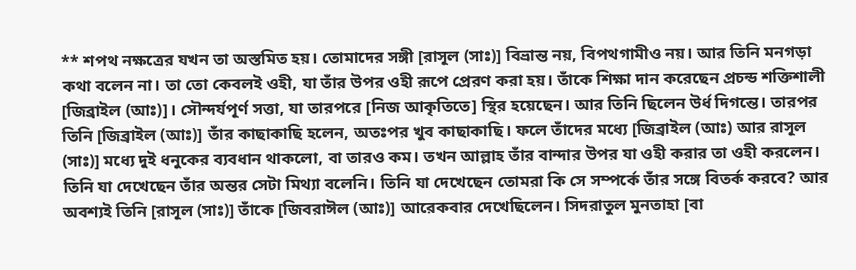** শপথ নক্ষত্রের যখন তা অস্তমিত হয়। তোমাদের সঙ্গী [রাসূল (সাঃ)] বিভ্রান্ত নয়, বিপথগামীও নয়। আর তিনি মনগড়া কথা বলেন না। তা তো কেবলই ওহী, যা তাঁর উপর ওহী রূপে প্রেরণ করা হয়। তাঁকে শিক্ষা দান করেছেন প্রচন্ড শক্তিশালী [জিব্রাইল (আঃ)]। সৌন্দর্যপূর্ণ সত্তা, যা তারপরে [নিজ আকৃতিতে] স্থির হয়েছেন। আর তিনি ছিলেন উর্ধ দিগন্তে। তারপর তিনি [জিব্রাইল (আঃ)] তাঁর কাছাকাছি হলেন, অতঃপর খুব কাছাকাছি। ফলে তাঁদের মধ্যে [জিব্রাইল (আঃ) আর রাসূল (সাঃ)] মধ্যে দুই ধনুকের ব্যবধান থাকলো, বা তারও কম। তখন আল্লাহ তাঁর বান্দার উপর যা ওহী করার তা ওহী করলেন। তিনি যা দেখেছেন তাঁর অন্তর সেটা মিথ্যা বলেনি। তিনি যা দেখেছেন তোমরা কি সে সম্পর্কে তাঁর সঙ্গে বিতর্ক করবে? আর অবশ্যই তিনি [রাসূল (সাঃ)] তাঁকে [জিবরাঈল (আঃ)] আরেকবার দেখেছিলেন। সিদরাতুল মুনতাহা [বা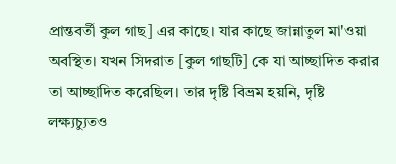প্রান্তবর্তী কুল গাছ] এর কাছে। যার কাছে জান্নাতুল মা'ওয়া অবস্থিত। যখন সিদরাত [কুল গাছটি] কে যা আচ্ছাদিত করার তা আচ্ছাদিত করেছিল। তার দৃষ্টি বিভ্রম হয়নি, দৃষ্টি লক্ষ্যচ্যুতও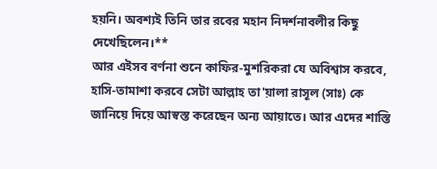হয়নি। অবশ্যই তিনি তার রবের মহান নিদর্শনাবলীর কিছু দেখেছিলেন।**
আর এইসব বর্ণনা শুনে কাফির-মুশরিকরা যে অবিশ্বাস করবে, হাসি-তামাশা করবে সেটা আল্লাহ তা'য়ালা রাসূল (সাঃ) কে জানিয়ে দিয়ে আস্বস্ত করেছেন অন্য আয়াতে। আর এদের শাস্তি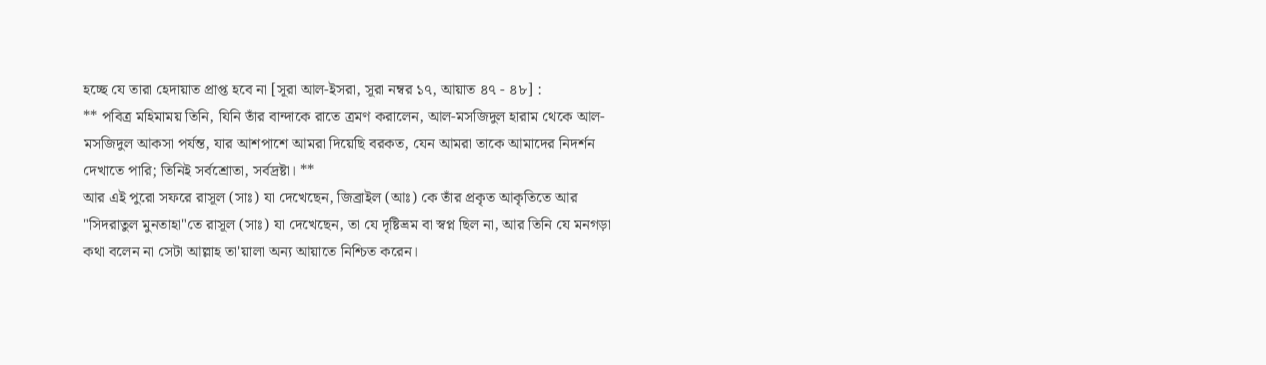হচ্ছে যে তারা হেদায়াত প্রাপ্ত হবে না [সূরা আল-ইসরা, সূরা নম্বর ১৭, আয়াত ৪৭ - ৪৮] :
** পবিত্র মহিমাময় তিনি, যিনি তাঁর বান্দাকে রাতে ত্ৰমণ করালেন, আল-মসজিদুল হারাম থেকে আল-মসজিদুল আকসা পর্যন্ত, যার আশপাশে আমরা দিয়েছি বরকত, যেন আমরা তাকে আমাদের নিদর্শন দেখাতে পারি; তিনিই সর্বশ্রোতা, সর্বদ্রষ্টা। **
আর এই পুরো সফরে রাসূল (সাঃ) যা দেখেছেন, জিব্রাইল (আঃ) কে তাঁর প্রকৃত আকৃতিতে আর "সিদরাতুল মুনতাহা"তে রাসূল (সাঃ) যা দেখেছেন, তা যে দৃষ্টিভ্রম বা স্বপ্ন ছিল না, আর তিনি যে মনগড়া কথা বলেন না সেটা আল্লাহ তা'য়ালা অন্য আয়াতে নিশ্চিত করেন।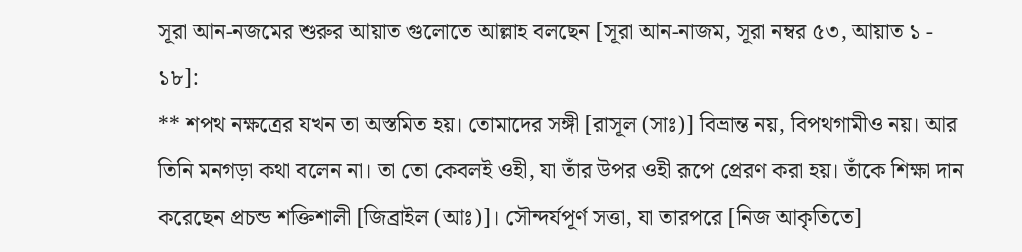সূরা আন-নজমের শুরুর আয়াত গুলোতে আল্লাহ বলছেন [সূরা আন-নাজম, সূরা নম্বর ৫৩, আয়াত ১ - ১৮]:
** শপথ নক্ষত্রের যখন তা অস্তমিত হয়। তোমাদের সঙ্গী [রাসূল (সাঃ)] বিভ্রান্ত নয়, বিপথগামীও নয়। আর তিনি মনগড়া কথা বলেন না। তা তো কেবলই ওহী, যা তাঁর উপর ওহী রূপে প্রেরণ করা হয়। তাঁকে শিক্ষা দান করেছেন প্রচন্ড শক্তিশালী [জিব্রাইল (আঃ)]। সৌন্দর্যপূর্ণ সত্তা, যা তারপরে [নিজ আকৃতিতে]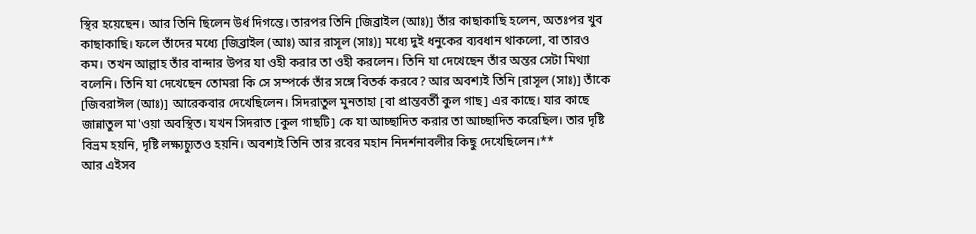স্থির হয়েছেন। আর তিনি ছিলেন উর্ধ দিগন্তে। তারপর তিনি [জিব্রাইল (আঃ)] তাঁর কাছাকাছি হলেন, অতঃপর খুব কাছাকাছি। ফলে তাঁদের মধ্যে [জিব্রাইল (আঃ) আর রাসূল (সাঃ)] মধ্যে দুই ধনুকের ব্যবধান থাকলো, বা তারও কম। তখন আল্লাহ তাঁর বান্দার উপর যা ওহী করার তা ওহী করলেন। তিনি যা দেখেছেন তাঁর অন্তর সেটা মিথ্যা বলেনি। তিনি যা দেখেছেন তোমরা কি সে সম্পর্কে তাঁর সঙ্গে বিতর্ক করবে? আর অবশ্যই তিনি [রাসূল (সাঃ)] তাঁকে [জিবরাঈল (আঃ)] আরেকবার দেখেছিলেন। সিদরাতুল মুনতাহা [বা প্রান্তবর্তী কুল গাছ] এর কাছে। যার কাছে জান্নাতুল মা'ওয়া অবস্থিত। যখন সিদরাত [কুল গাছটি] কে যা আচ্ছাদিত করার তা আচ্ছাদিত করেছিল। তার দৃষ্টি বিভ্রম হয়নি, দৃষ্টি লক্ষ্যচ্যুতও হয়নি। অবশ্যই তিনি তার রবের মহান নিদর্শনাবলীর কিছু দেখেছিলেন।**
আর এইসব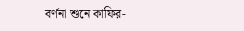বর্ণনা শুনে কাফির-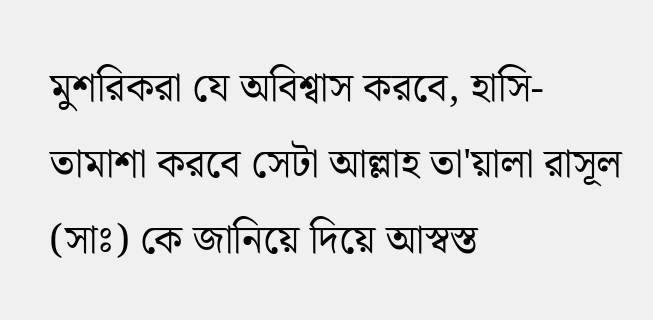মুশরিকরা যে অবিশ্বাস করবে, হাসি-তামাশা করবে সেটা আল্লাহ তা'য়ালা রাসূল (সাঃ) কে জানিয়ে দিয়ে আস্বস্ত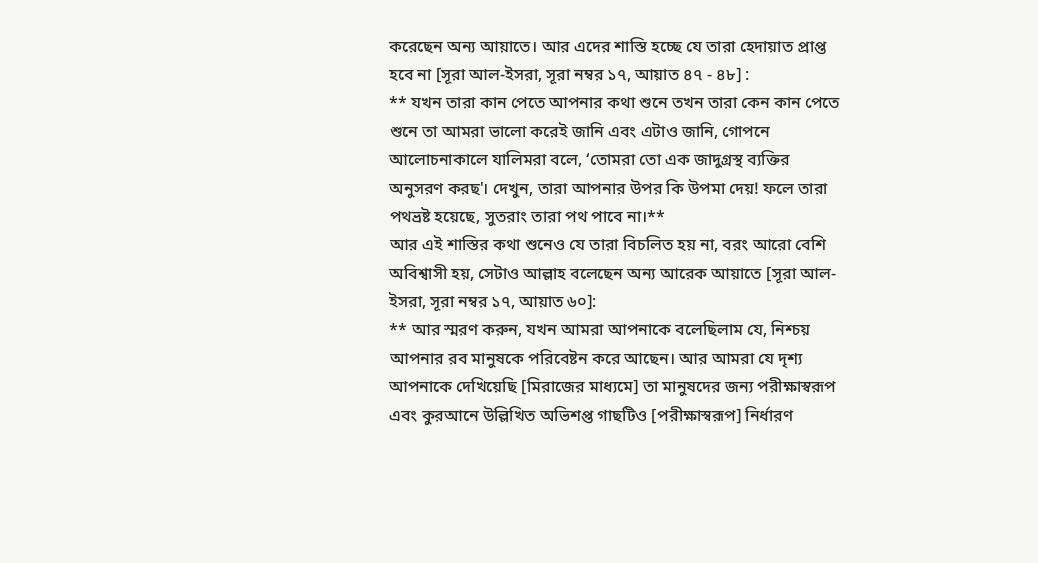করেছেন অন্য আয়াতে। আর এদের শাস্তি হচ্ছে যে তারা হেদায়াত প্রাপ্ত হবে না [সূরা আল-ইসরা, সূরা নম্বর ১৭, আয়াত ৪৭ - ৪৮] :
** যখন তারা কান পেতে আপনার কথা শুনে তখন তারা কেন কান পেতে শুনে তা আমরা ভালো করেই জানি এবং এটাও জানি, গোপনে আলোচনাকালে যালিমরা বলে, ‘তোমরা তো এক জাদুগ্রস্থ ব্যক্তির অনুসরণ করছ'। দেখুন, তারা আপনার উপর কি উপমা দেয়! ফলে তারা পথভ্রষ্ট হয়েছে, সুতরাং তারা পথ পাবে না।**
আর এই শাস্তির কথা শুনেও যে তারা বিচলিত হয় না, বরং আরো বেশি অবিশ্বাসী হয়, সেটাও আল্লাহ বলেছেন অন্য আরেক আয়াতে [সূরা আল-ইসরা, সূরা নম্বর ১৭, আয়াত ৬০]:
** আর স্মরণ করুন, যখন আমরা আপনাকে বলেছিলাম যে, নিশ্চয় আপনার রব মানুষকে পরিবেষ্টন করে আছেন। আর আমরা যে দৃশ্য আপনাকে দেখিয়েছি [মিরাজের মাধ্যমে] তা মানুষদের জন্য পরীক্ষাস্বরূপ এবং কুরআনে উল্লিখিত অভিশপ্ত গাছটিও [পরীক্ষাস্বরূপ] নির্ধারণ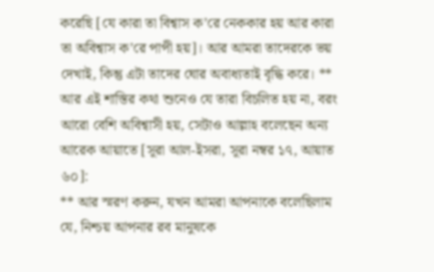করেছি [যে কারা তা বিশ্বাস ক’রে নেককার হয় আর কারা তা অবিশ্বাস ক’রে পাপী হয়]। আর আমরা তাদেরকে ভয় দেখাই, কিন্তু এটা তাদের ঘোর অবাধ্যতাই বৃদ্ধি করে। **
আর এই শাস্তির কথা শুনেও যে তারা বিচলিত হয় না, বরং আরো বেশি অবিশ্বাসী হয়, সেটাও আল্লাহ বলেছেন অন্য আরেক আয়াতে [সূরা আল-ইসরা, সূরা নম্বর ১৭, আয়াত ৬০]:
** আর স্মরণ করুন, যখন আমরা আপনাকে বলেছিলাম যে, নিশ্চয় আপনার রব মানুষকে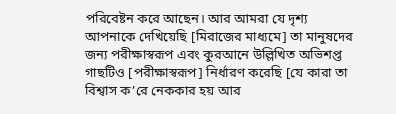পরিবেষ্টন করে আছেন। আর আমরা যে দৃশ্য আপনাকে দেখিয়েছি [মিরাজের মাধ্যমে] তা মানুষদের জন্য পরীক্ষাস্বরূপ এবং কুরআনে উল্লিখিত অভিশপ্ত গাছটিও [পরীক্ষাস্বরূপ] নির্ধারণ করেছি [যে কারা তা বিশ্বাস ক’রে নেককার হয় আর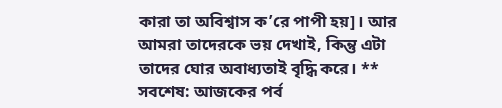কারা তা অবিশ্বাস ক’রে পাপী হয়]। আর আমরা তাদেরকে ভয় দেখাই, কিন্তু এটা তাদের ঘোর অবাধ্যতাই বৃদ্ধি করে। **
সবশেষ: আজকের পর্ব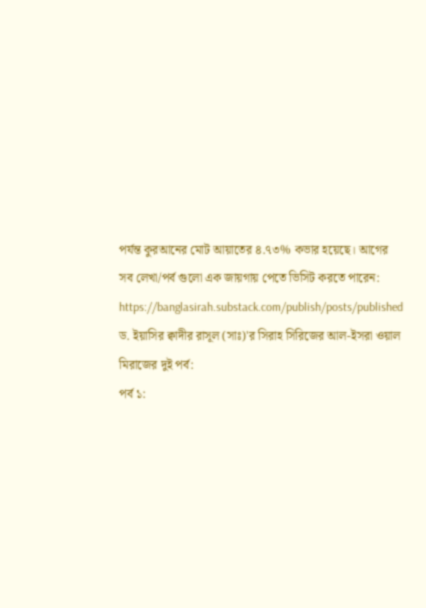পর্যন্ত কুরআনের মোট আয়াতের ৪.৭৩% কভার হয়েছে। আগের সব লেখা/পর্ব গুলো এক জায়গায় পেতে ভিসিট করতে পারেন: https://banglasirah.substack.com/publish/posts/published
ড. ইয়াসির ক্বাদীর রাসূল (সাঃ)'র সিরাহ সিরিজের আল-ইসরা ওয়াল মিরাজের দুই পর্ব:
পর্ব ১: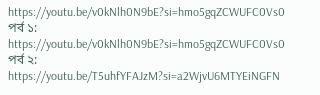https://youtu.be/v0kNlh0N9bE?si=hmo5gqZCWUFC0Vs0
পর্ব ১: https://youtu.be/v0kNlh0N9bE?si=hmo5gqZCWUFC0Vs0
পর্ব ২: https://youtu.be/T5uhfYFAJzM?si=a2WjvU6MTYEiNGFN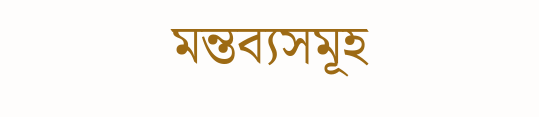মন্তব্যসমূহ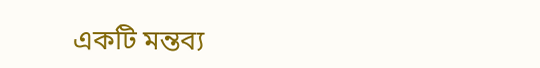একটি মন্তব্য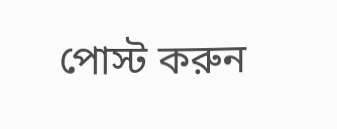পোস্ট করুন